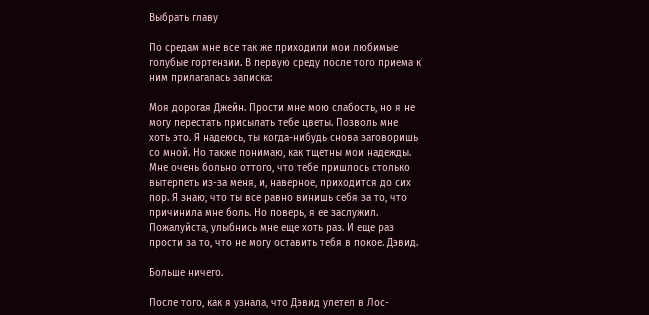Выбрать главу

По средам мне все так же приходили мои любимые голубые гортензии. В первую среду после того приема к ним прилагалась записка:

Моя дорогая Джейн. Прости мне мою слабость, но я не могу перестать присылать тебе цветы. Позволь мне хоть это. Я надеюсь, ты когда-нибудь снова заговоришь со мной. Но также понимаю, как тщетны мои надежды. Мне очень больно оттого, что тебе пришлось столько вытерпеть из-за меня, и, наверное, приходится до сих пор. Я знаю, что ты все равно винишь себя за то, что причинила мне боль. Но поверь, я ее заслужил. Пожалуйста, улыбнись мне еще хоть раз. И еще раз прости за то, что не могу оставить тебя в покое. Дэвид.

Больше ничего.

После того, как я узнала, что Дэвид улетел в Лос-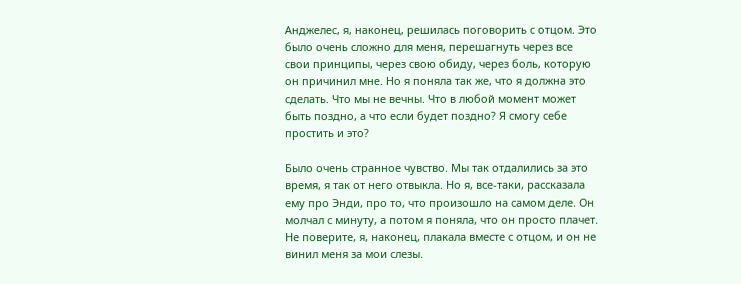Анджелес, я, наконец, решилась поговорить с отцом. Это было очень сложно для меня, перешагнуть через все свои принципы, через свою обиду, через боль, которую он причинил мне. Но я поняла так же, что я должна это сделать. Что мы не вечны. Что в любой момент может быть поздно, а что если будет поздно? Я смогу себе простить и это?

Было очень странное чувство. Мы так отдалились за это время, я так от него отвыкла. Но я, все-таки, рассказала ему про Энди, про то, что произошло на самом деле. Он молчал с минуту, а потом я поняла, что он просто плачет. Не поверите, я, наконец, плакала вместе с отцом, и он не винил меня за мои слезы.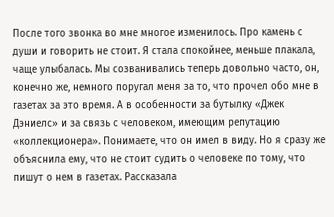После того звонка во мне многое изменилось. Про камень с души и говорить не стоит. Я стала спокойнее, меньше плакала, чаще улыбалась. Мы созванивались теперь довольно часто, он, конечно же, немного поругал меня за то, что прочел обо мне в газетах за это время. А в особенности за бутылку «Джек Дэниелс» и за связь с человеком, имеющим репутацию «коллекционера». Понимаете, что он имел в виду. Но я сразу же объяснила ему, что не стоит судить о человеке по тому, что пишут о нем в газетах. Рассказала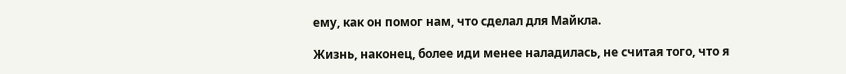ему, как он помог нам, что сделал для Майкла.

Жизнь, наконец, более иди менее наладилась, не считая того, что я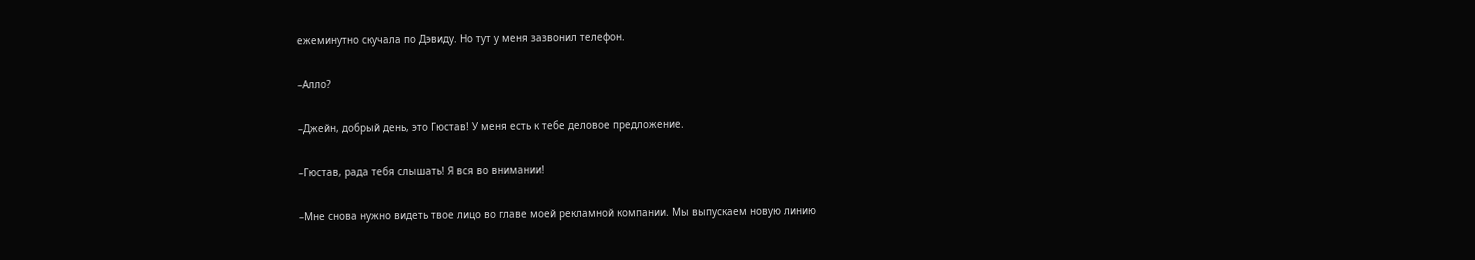ежеминутно скучала по Дэвиду. Но тут у меня зазвонил телефон.

–Алло?

–Джейн, добрый день, это Гюстав! У меня есть к тебе деловое предложение.

–Гюстав, рада тебя слышать! Я вся во внимании!

–Мне снова нужно видеть твое лицо во главе моей рекламной компании. Мы выпускаем новую линию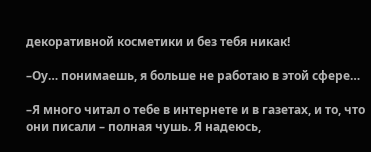декоративной косметики и без тебя никак!

–Оу… понимаешь, я больше не работаю в этой сфере…

–Я много читал о тебе в интернете и в газетах, и то, что они писали – полная чушь. Я надеюсь,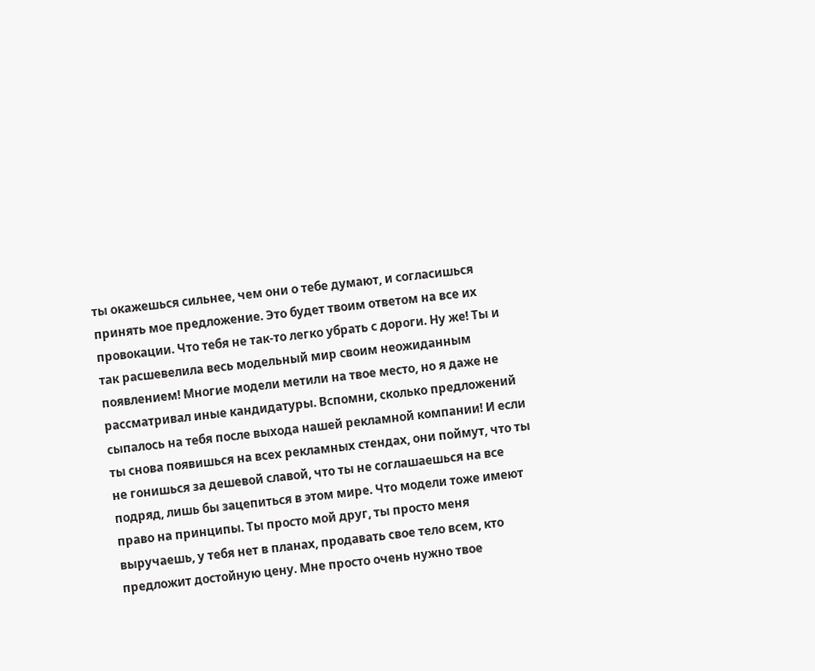ты окажешься сильнее, чем они о тебе думают, и согласишься принять мое предложение. Это будет твоим ответом на все их провокации. Что тебя не так-то легко убрать с дороги. Ну же! Ты и так расшевелила весь модельный мир своим неожиданным появлением! Многие модели метили на твое место, но я даже не рассматривал иные кандидатуры. Вспомни, сколько предложений сыпалось на тебя после выхода нашей рекламной компании! И если ты снова появишься на всех рекламных стендах, они поймут, что ты не гонишься за дешевой славой, что ты не соглашаешься на все подряд, лишь бы зацепиться в этом мире. Что модели тоже имеют право на принципы. Ты просто мой друг, ты просто меня выручаешь, у тебя нет в планах, продавать свое тело всем, кто предложит достойную цену. Мне просто очень нужно твое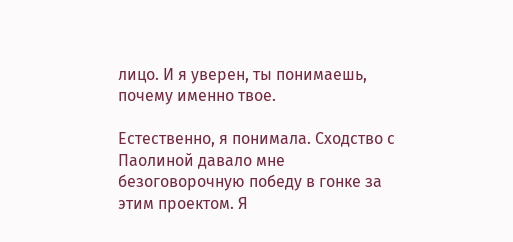лицо. И я уверен, ты понимаешь, почему именно твое.

Естественно, я понимала. Сходство с Паолиной давало мне безоговорочную победу в гонке за этим проектом. Я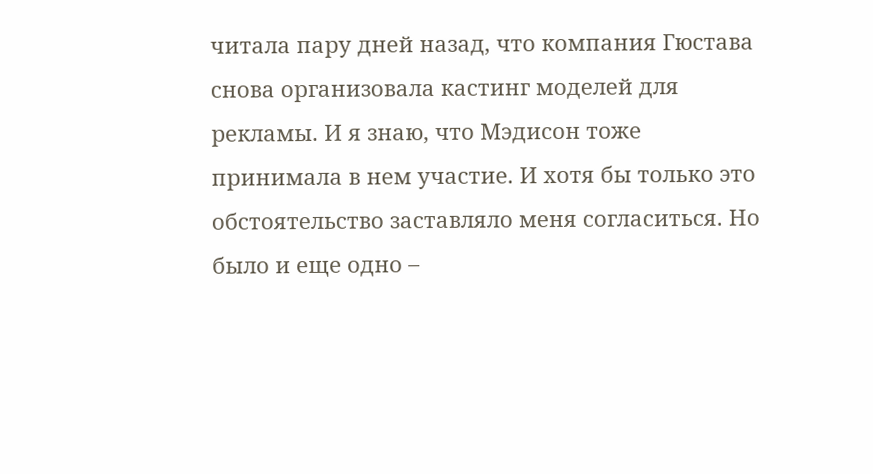читала пару дней назад, что компания Гюстава снова организовала кастинг моделей для рекламы. И я знаю, что Мэдисон тоже принимала в нем участие. И хотя бы только это обстоятельство заставляло меня согласиться. Но было и еще одно –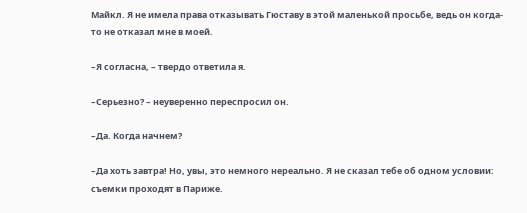Майкл. Я не имела права отказывать Гюставу в этой маленькой просьбе, ведь он когда-то не отказал мне в моей.

–Я согласна, – твердо ответила я.

–Серьезно? – неуверенно переспросил он.

–Да. Когда начнем?

–Да хоть завтра! Но, увы, это немного нереально. Я не сказал тебе об одном условии: съемки проходят в Париже.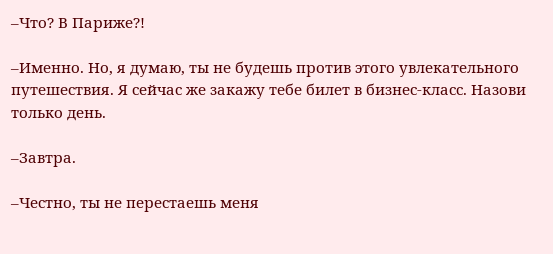–Что? В Париже?!

–Именно. Но, я думаю, ты не будешь против этого увлекательного путешествия. Я сейчас же закажу тебе билет в бизнес-класс. Назови только день.

–Завтра.

–Честно, ты не перестаешь меня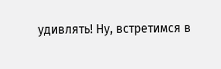удивлять! Ну, встретимся в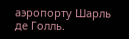аэропорту Шарль де Голль.